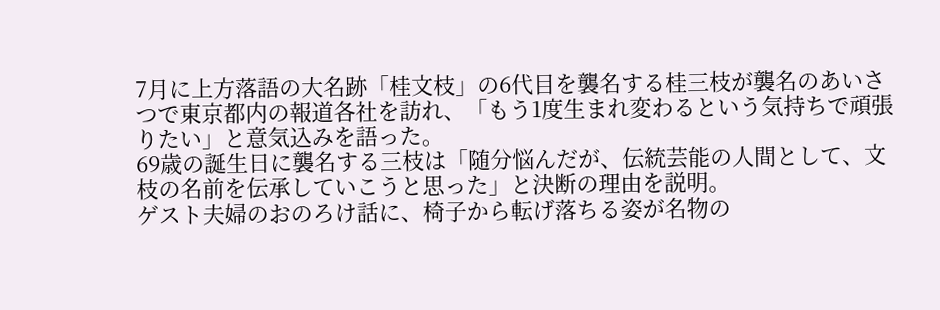7月に上方落語の大名跡「桂文枝」の6代目を襲名する桂三枝が襲名のあいさつで東京都内の報道各社を訪れ、「もう1度生まれ変わるという気持ちで頑張りたい」と意気込みを語った。
69歳の誕生日に襲名する三枝は「随分悩んだが、伝統芸能の人間として、文枝の名前を伝承していこうと思った」と決断の理由を説明。
ゲスト夫婦のおのろけ話に、椅子から転げ落ちる姿が名物の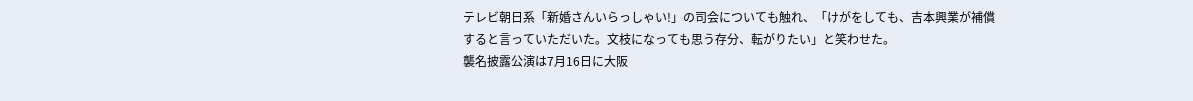テレビ朝日系「新婚さんいらっしゃい!」の司会についても触れ、「けがをしても、吉本興業が補償すると言っていただいた。文枝になっても思う存分、転がりたい」と笑わせた。
襲名披露公演は7月16日に大阪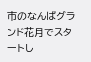市のなんばグランド花月でスタートし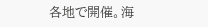各地で開催。海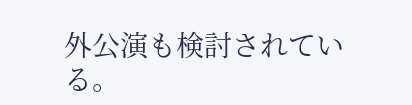外公演も検討されている。